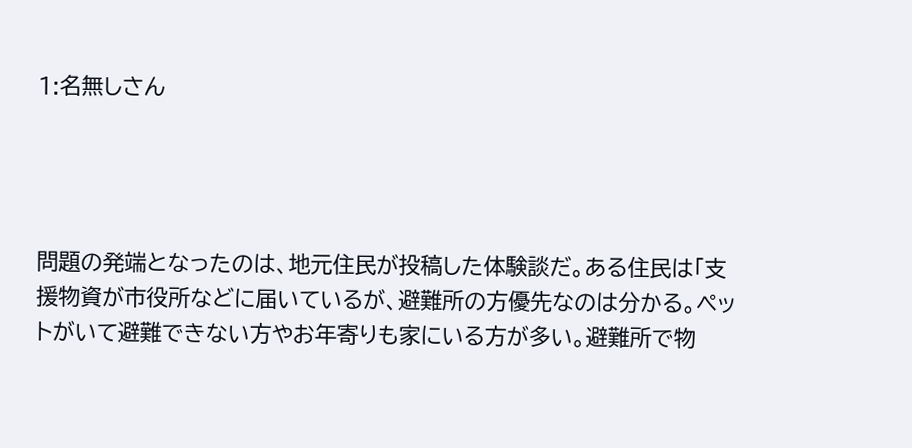1:名無しさん




問題の発端となったのは、地元住民が投稿した体験談だ。ある住民は「支援物資が市役所などに届いているが、避難所の方優先なのは分かる。ペットがいて避難できない方やお年寄りも家にいる方が多い。避難所で物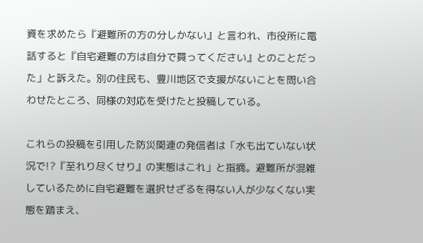資を求めたら『避難所の方の分しかない』と言われ、市役所に電話すると『自宅避難の方は自分で買ってください』とのことだった」と訴えた。別の住民も、豊川地区で支援がないことを問い合わせたところ、同様の対応を受けたと投稿している。

これらの投稿を引用した防災関連の発信者は「水も出ていない状況で!?『至れり尽くせり』の実態はこれ」と指摘。避難所が混雑しているために自宅避難を選択せざるを得ない人が少なくない実態を踏まえ、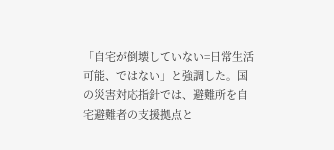「自宅が倒壊していない=日常生活可能、ではない」と強調した。国の災害対応指針では、避難所を自宅避難者の支援拠点と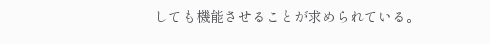しても機能させることが求められている。